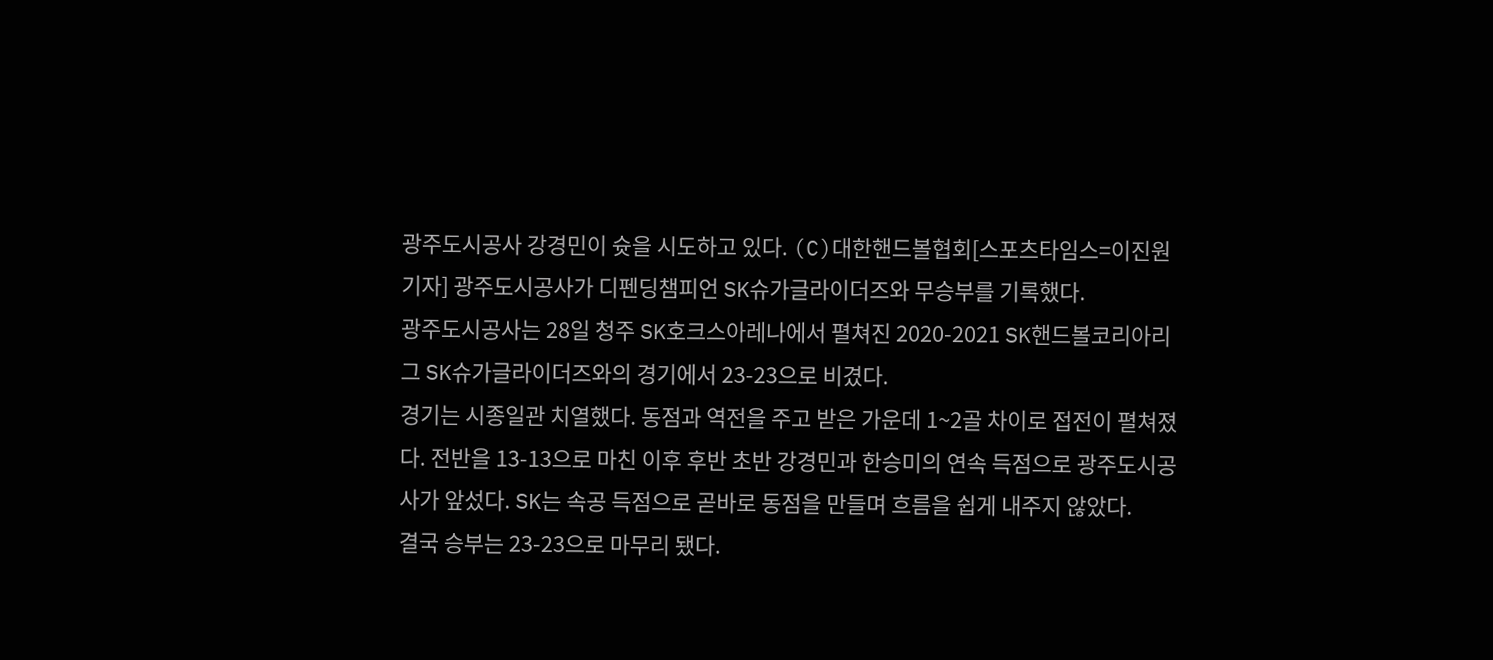광주도시공사 강경민이 슛을 시도하고 있다. (C)대한핸드볼협회[스포츠타임스=이진원 기자] 광주도시공사가 디펜딩챔피언 SK슈가글라이더즈와 무승부를 기록했다.
광주도시공사는 28일 청주 SK호크스아레나에서 펼쳐진 2020-2021 SK핸드볼코리아리그 SK슈가글라이더즈와의 경기에서 23-23으로 비겼다.
경기는 시종일관 치열했다. 동점과 역전을 주고 받은 가운데 1~2골 차이로 접전이 펼쳐졌다. 전반을 13-13으로 마친 이후 후반 초반 강경민과 한승미의 연속 득점으로 광주도시공사가 앞섰다. SK는 속공 득점으로 곧바로 동점을 만들며 흐름을 쉽게 내주지 않았다.
결국 승부는 23-23으로 마무리 됐다.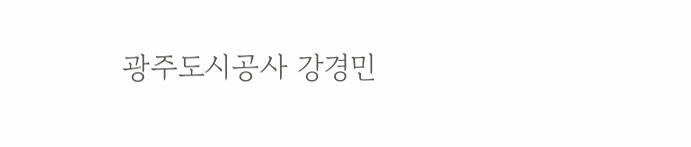광주도시공사 강경민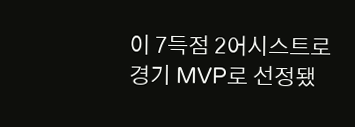이 7득점 2어시스트로 경기 MVP로 선정됐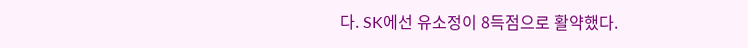다. SK에선 유소정이 8득점으로 활약했다.